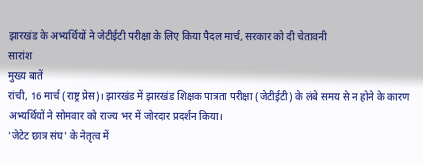झारखंड के अभ्यर्थियों ने जेटीईटी परीक्षा के लिए किया पैदल मार्च, सरकार को दी चेतावनी
सारांश
मुख्य बातें
रांची, 16 मार्च (राष्ट्र प्रेस)। झारखंड में झारखंड शिक्षक पात्रता परीक्षा (जेटीईटी) के लंबे समय से न होने के कारण अभ्यर्थियों ने सोमवार को राज्य भर में जोरदार प्रदर्शन किया।
'जेटेट छात्र संघ' के नेतृत्व में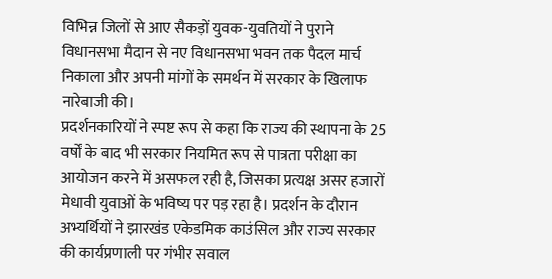विभिन्न जिलों से आए सैकड़ों युवक-युवतियों ने पुराने विधानसभा मैदान से नए विधानसभा भवन तक पैदल मार्च निकाला और अपनी मांगों के समर्थन में सरकार के खिलाफ नारेबाजी की।
प्रदर्शनकारियों ने स्पष्ट रूप से कहा कि राज्य की स्थापना के 25 वर्षों के बाद भी सरकार नियमित रूप से पात्रता परीक्षा का आयोजन करने में असफल रही है, जिसका प्रत्यक्ष असर हजारों मेधावी युवाओं के भविष्य पर पड़ रहा है। प्रदर्शन के दौरान अभ्यर्थियों ने झारखंड एकेडमिक काउंसिल और राज्य सरकार की कार्यप्रणाली पर गंभीर सवाल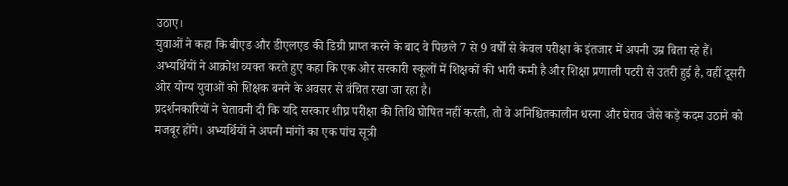उठाए।
युवाओं ने कहा कि बीएड और डीएलएड की डिग्री प्राप्त करने के बाद वे पिछले 7 से 9 वर्षों से केवल परीक्षा के इंतजार में अपनी उम्र बिता रहे हैं। अभ्यर्थियों ने आक्रोश व्यक्त करते हुए कहा कि एक ओर सरकारी स्कूलों में शिक्षकों की भारी कमी है और शिक्षा प्रणाली पटरी से उतरी हुई है, वहीं दूसरी ओर योग्य युवाओं को शिक्षक बनने के अवसर से वंचित रखा जा रहा है।
प्रदर्शनकारियों ने चेतावनी दी कि यदि सरकार शीघ्र परीक्षा की तिथि घोषित नहीं करती, तो वे अनिश्चितकालीन धरना और घेराव जैसे कड़े कदम उठाने को मजबूर होंगे। अभ्यर्थियों ने अपनी मांगों का एक पांच सूत्री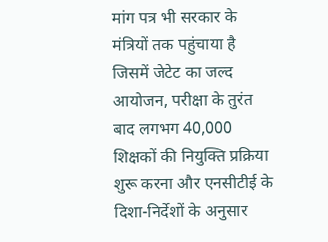मांग पत्र भी सरकार के मंत्रियों तक पहुंचाया है जिसमें जेटेट का जल्द आयोजन, परीक्षा के तुरंत बाद लगभग 40,000 शिक्षकों की नियुक्ति प्रक्रिया शुरू करना और एनसीटीई के दिशा-निर्देशों के अनुसार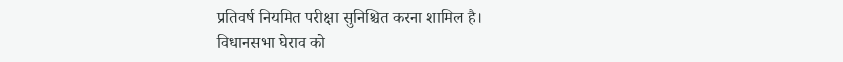प्रतिवर्ष नियमित परीक्षा सुनिश्चित करना शामिल है।
विधानसभा घेराव को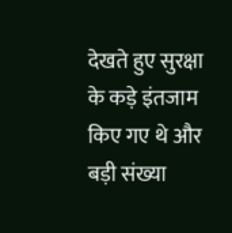देखते हुए सुरक्षा के कड़े इंतजाम किए गए थे और बड़ी संख्या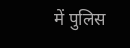में पुलिस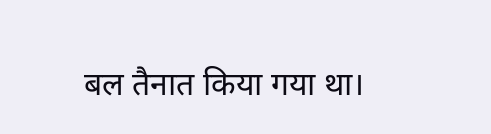बल तैनात किया गया था।